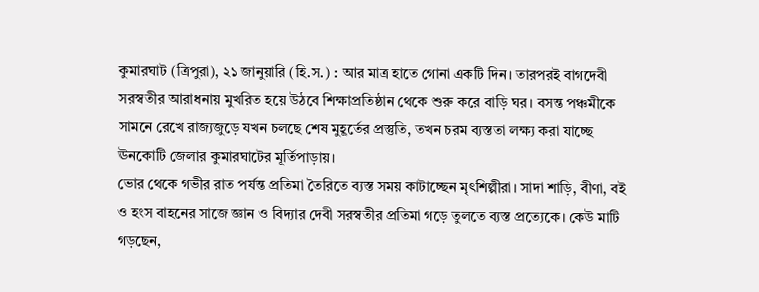কুমারঘাট (ত্রিপুরা), ২১ জানুয়ারি (হি.স.) : আর মাত্র হাতে গোনা একটি দিন। তারপরই বাগদেবী সরস্বতীর আরাধনায় মুখরিত হয়ে উঠবে শিক্ষাপ্রতিষ্ঠান থেকে শুরু করে বাড়ি ঘর। বসন্ত পঞ্চমীকে সামনে রেখে রাজ্যজুড়ে যখন চলছে শেষ মুহূর্তের প্রস্তুতি, তখন চরম ব্যস্ততা লক্ষ্য করা যাচ্ছে ঊনকোটি জেলার কুমারঘাটের মূর্তিপাড়ায়।
ভোর থেকে গভীর রাত পর্যন্ত প্রতিমা তৈরিতে ব্যস্ত সময় কাটাচ্ছেন মৃৎশিল্পীরা। সাদা শাড়ি, বীণা, বই ও হংস বাহনের সাজে জ্ঞান ও বিদ্যার দেবী সরস্বতীর প্রতিমা গড়ে তুলতে ব্যস্ত প্রত্যেকে। কেউ মাটি গড়ছেন,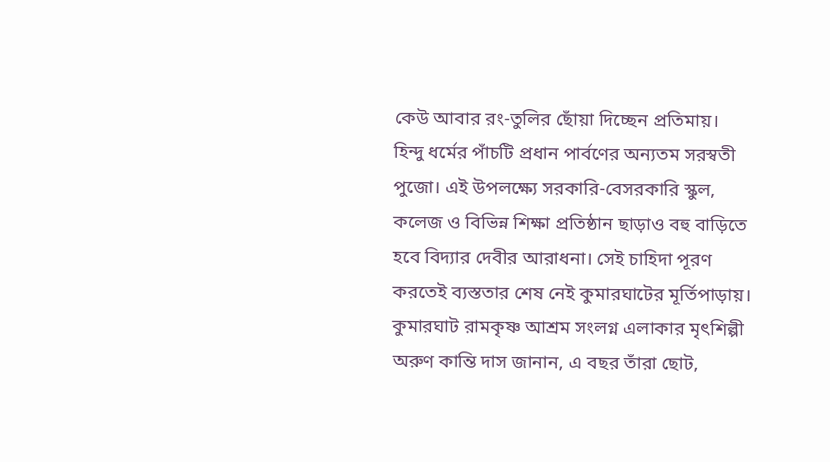কেউ আবার রং-তুলির ছোঁয়া দিচ্ছেন প্রতিমায়।
হিন্দু ধর্মের পাঁচটি প্রধান পার্বণের অন্যতম সরস্বতী পুজো। এই উপলক্ষ্যে সরকারি-বেসরকারি স্কুল, কলেজ ও বিভিন্ন শিক্ষা প্রতিষ্ঠান ছাড়াও বহু বাড়িতে হবে বিদ্যার দেবীর আরাধনা। সেই চাহিদা পূরণ করতেই ব্যস্ততার শেষ নেই কুমারঘাটের মূর্তিপাড়ায়।
কুমারঘাট রামকৃষ্ণ আশ্রম সংলগ্ন এলাকার মৃৎশিল্পী অরুণ কান্তি দাস জানান, এ বছর তাঁরা ছোট,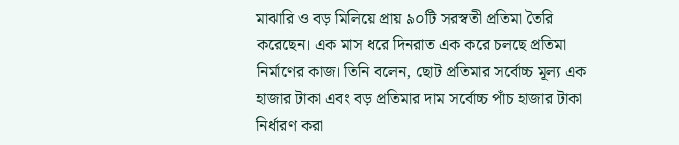মাঝারি ও বড় মিলিয়ে প্রায় ৯০টি সরস্বতী প্রতিমা তৈরি করেছেন। এক মাস ধরে দিনরাত এক করে চলছে প্রতিমা নির্মাণের কাজ। তিনি বলেন, ছোট প্রতিমার সর্বোচ্চ মূল্য এক হাজার টাকা এবং বড় প্রতিমার দাম সর্বোচ্চ পাঁচ হাজার টাকা নির্ধারণ করা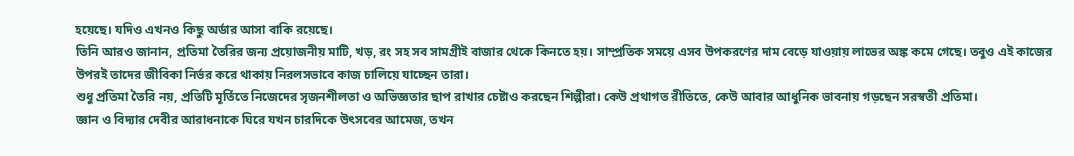হয়েছে। যদিও এখনও কিছু অর্ডার আসা বাকি রয়েছে।
তিনি আরও জানান, প্রতিমা তৈরির জন্য প্রয়োজনীয় মাটি, খড়, রং সহ সব সামগ্রীই বাজার থেকে কিনতে হয়। সাম্প্রতিক সময়ে এসব উপকরণের দাম বেড়ে যাওয়ায় লাভের অঙ্ক কমে গেছে। তবুও এই কাজের উপরই তাদের জীবিকা নির্ভর করে থাকায় নিরলসভাবে কাজ চালিয়ে যাচ্ছেন তারা।
শুধু প্রতিমা তৈরি নয়, প্রতিটি মূর্তিতে নিজেদের সৃজনশীলতা ও অভিজ্ঞতার ছাপ রাখার চেষ্টাও করছেন শিল্পীরা। কেউ প্রথাগত রীতিতে, কেউ আবার আধুনিক ভাবনায় গড়ছেন সরস্বতী প্রতিমা।
জ্ঞান ও বিদ্যার দেবীর আরাধনাকে ঘিরে যখন চারদিকে উৎসবের আমেজ, তখন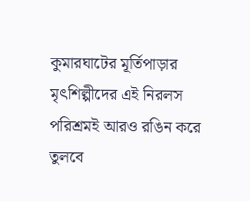কুমারঘাটের মূর্তিপাড়ার মৃৎশিল্পীদের এই নিরলস পরিশ্রমই আরও রঙিন করে তুলবে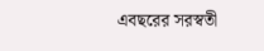এবছরের সরস্বতী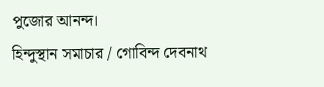পুজোর আনন্দ।
হিন্দুস্থান সমাচার / গোবিন্দ দেবনাথ